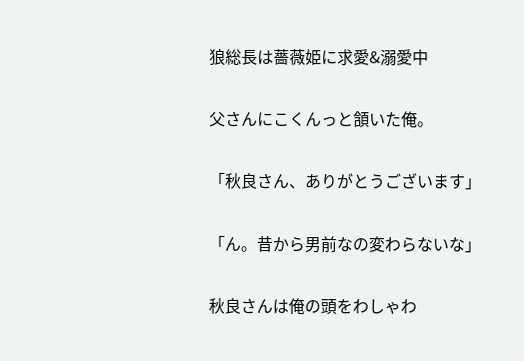狼総長は薔薇姫に求愛&溺愛中

父さんにこくんっと頷いた俺。

「秋良さん、ありがとうございます」

「ん。昔から男前なの変わらないな」

秋良さんは俺の頭をわしゃわ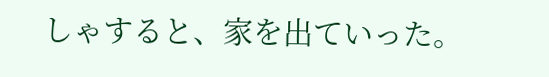しゃすると、家を出ていった。